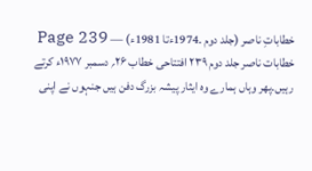خطاباتِ ناصر (جلد دوم ۔1974ءتا 1981ء) — Page 239
خطابات ناصر جلد دوم ۲۳۹ افتتاحی خطاب ۲۶؍ دسمبر ۱۹۷۷ء کرتے رہیں۔پھر وہاں ہمارے وہ ایثار پیشہ بزرگ دفن ہیں جنہوں نے اپنی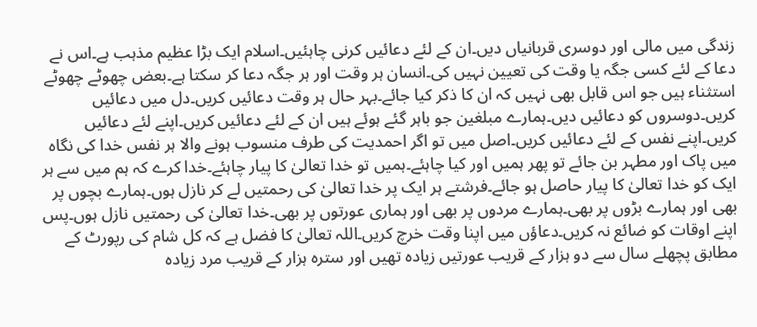زندگی میں مالی اور دوسری قربانیاں دیں۔ان کے لئے دعائیں کرنی چاہئیں۔اسلام ایک بڑا عظیم مذہب ہے۔اس نے دعا کے لئے کسی جگہ یا وقت کی تعیین نہیں کی۔انسان ہر وقت اور ہر جگہ دعا کر سکتا ہے۔بعض چھوٹے چھوٹے استثناء ہیں جو اس قابل بھی نہیں کہ ان کا ذکر کیا جائے۔بہر حال ہر وقت دعائیں کریں۔دل میں دعائیں کریں۔دوسروں کو دعائیں دیں۔ہمارے مبلغین جو باہر گئے ہوئے ہیں ان کے لئے دعائیں کریں۔اپنے لئے دعائیں کریں۔اپنے نفس کے لئے دعائیں کریں۔اصل میں تو اگر احمدیت کی طرف منسوب ہونے والا ہر نفس خدا کی نگاہ میں پاک اور مطہر بن جائے تو پھر ہمیں اور کیا چاہئے۔ہمیں تو خدا تعالیٰ کا پیار چاہئے۔خدا کرے کہ ہم میں سے ہر ایک کو خدا تعالیٰ کا پیار حاصل ہو جائے۔فرشتے ہر ایک پر خدا تعالیٰ کی رحمتیں لے کر نازل ہوں۔ہمارے بچوں پر بھی اور ہمارے بڑوں پر بھی۔ہمارے مردوں پر بھی اور ہماری عورتوں پر بھی۔خدا تعالیٰ کی رحمتیں نازل ہوں۔پس اپنے اوقات کو ضائع نہ کریں۔دعاؤں میں اپنا وقت خرچ کریں۔اللہ تعالیٰ کا فضل ہے کہ کل شام کی رپورٹ کے مطابق پچھلے سال سے دو ہزار کے قریب عورتیں زیادہ تھیں اور سترہ ہزار کے قریب مرد زیادہ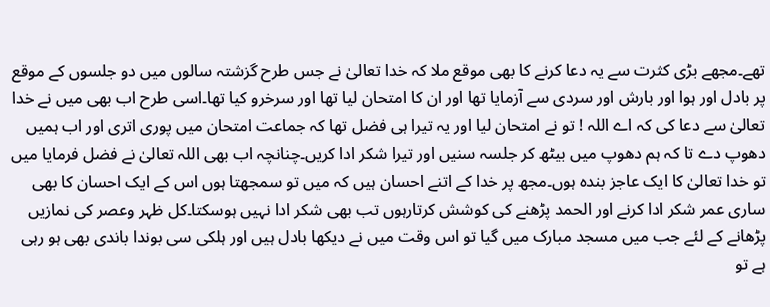تھے۔مجھے بڑی کثرت سے یہ دعا کرنے کا بھی موقع ملا کہ خدا تعالیٰ نے جس طرح گزشتہ سالوں میں دو جلسوں کے موقع پر بادل اور ہوا اور بارش اور سردی سے آزمایا تھا اور ان کا امتحان لیا تھا اور سرخرو کیا تھا۔اسی طرح اب بھی میں نے خدا تعالیٰ سے دعا کی کہ اے اللہ ! تو نے امتحان لیا اور یہ تیرا ہی فضل تھا کہ جماعت امتحان میں پوری اتری اور اب ہمیں دھوپ دے تا کہ ہم دھوپ میں بیٹھ کر جلسہ سنیں اور تیرا شکر ادا کریں۔چنانچہ اب بھی اللہ تعالیٰ نے فضل فرمایا میں تو خدا تعالیٰ کا ایک عاجز بندہ ہوں۔مجھ پر خدا کے اتنے احسان ہیں کہ میں تو سمجھتا ہوں اس کے ایک احسان کا بھی ساری عمر شکر ادا کرنے اور الحمد پڑھنے کی کوشش کرتارہوں تب بھی شکر ادا نہیں ہوسکتا۔کل ظہر وعصر کی نمازیں پڑھانے کے لئے جب میں مسجد مبارک میں گیا تو اس وقت میں نے دیکھا بادل ہیں اور ہلکی سی بوندا باندی بھی ہو رہی ہے تو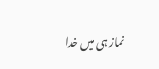نماز ہی میں خدا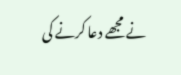نے مجھے دعا کرنے کی